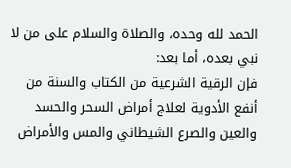الحمد لله وحده، والصلاة والسلام على من لا نبي بعده، أما بعد:
فإن الرقية الشرعية من الكتاب والسنة من أنفع الأدوية لعلاج أمراض السحر والحسد والعين والصرع الشيطاني والمس والأمراض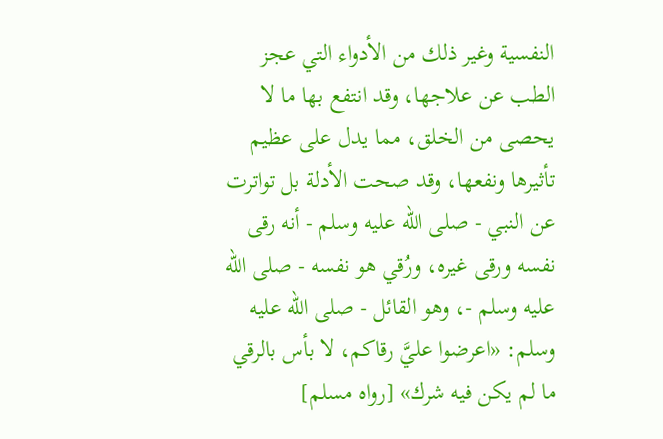النفسية وغير ذلك من الأدواء التي عجز الطب عن علاجها، وقد انتفع بها ما لا يحصى من الخلق، مما يدل على عظيم تأثيرها ونفعها، وقد صحت الأدلة بل تواترت عن النبي - صلى الله عليه وسلم - أنه رقى نفسه ورقى غيره، ورُقي هو نفسه - صلى الله عليه وسلم -، وهو القائل - صلى الله عليه وسلم: «اعرضوا عليَّ رقاكم، لا بأس بالرقي ما لم يكن فيه شرك» [رواه مسلم]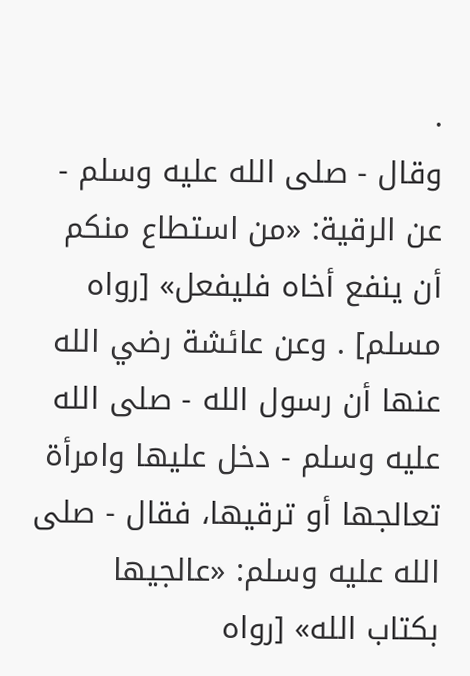.
وقال - صلى الله عليه وسلم - عن الرقية: «من استطاع منكم أن ينفع أخاه فليفعل» [رواه مسلم] . وعن عائشة رضي الله عنها أن رسول الله - صلى الله عليه وسلم - دخل عليها وامرأة تعالجها أو ترقيها، فقال - صلى الله عليه وسلم: «عالجيها بكتاب الله» [رواه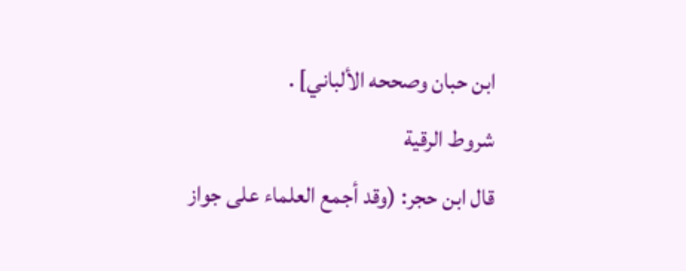ابن حبان وصححه الألباني] .
شروط الرقية
قال ابن حجر: (وقد أجمع العلماء على جواز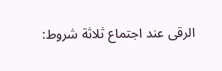الرقى عند اجتماع ثلاثة شروط: